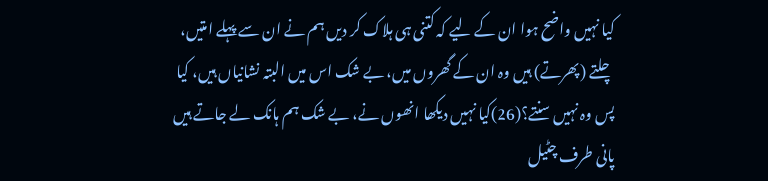کیا نہیں واضح ہوا ان کے لیے کہ کتنی ہی ہلاک کر دیں ہم نے ان سے پہلے امتیں، چلتے (پھرتے) ہیں وہ ان کے گھروں میں، بے شک اس میں البتہ نشانیاں ہیں، کیا پس وہ نہیں سنتے؟(26)کیا نہیں دیکھا انھوں نے، بے شک ہم ہانک لے جاتے ہیں پانی طرف چٹیل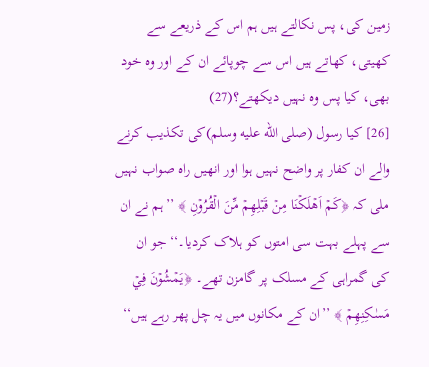زمین کی، پس نکالتے ہیں ہم اس کے ذریعے سے کھیتی، کھاتے ہیں اس سے چوپائے ان کے اور وہ خود بھی، کیا پس وہ نہیں دیکھتے؟(27)
[26] کیا رسول (صلى الله عليه وسلم)کی تکذیب کرنے والے ان کفار پر واضح نہیں ہوا اور انھیں راہ صواب نہیں ملی کہ ﴿كَمۡ اَهۡلَكۡنَا مِنۡ قَبۡلِهِمۡ مِّنَ الۡقُرُوۡنِ ﴾ ’’ہم نے ان سے پہلے بہت سی امتوں کو ہلاک کردیا۔‘‘ جو ان کی گمراہی کے مسلک پر گامزن تھے۔ ﴿يَمۡشُوۡنَ فِيۡ مَسٰكِنِهِمۡ ﴾ ’’ان کے مکانوں میں یہ چل پھر رہے ہیں‘‘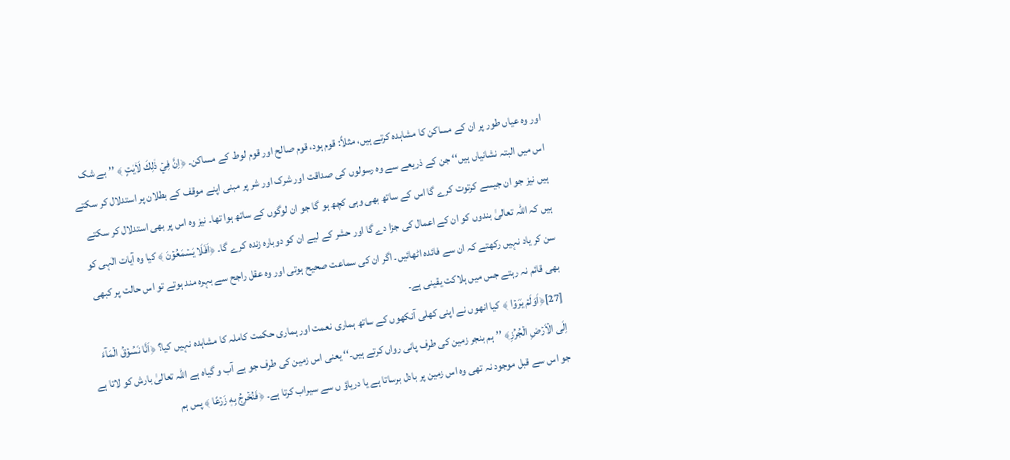اور وہ عیاں طور پر ان کے مساکن کا مشاہدہ کرتے ہیں، مثلاً: قوم ہود، قوم صالح اور قوم لوط کے مساکن۔ ﴿اِنَّ فِيۡ ذٰلِكَ لَاٰيٰتٍ ﴾ ’’بے شک اس میں البتہ نشانیاں ہیں‘‘ جن کے ذریعے سے وہ رسولوں کی صداقت اور شرک اور شر پر مبنی اپنے موقف کے بطلان پر استدلال کر سکتے ہیں نیز جو ان جیسے کرتوت کرے گا اس کے ساتھ بھی وہی کچھ ہو گا جو ان لوگوں کے ساتھ ہوا تھا۔ نیز وہ اس پر بھی استدلال کر سکتے ہیں کہ اللہ تعالیٰ بندوں کو ان کے اعمال کی جزا دے گا اور حشر کے لیے ان کو دوبارہ زندہ کرے گا۔ ﴿اَفَلَا يَسۡمَعُوۡنَ ﴾ کیا وہ آیات الٰہی کو سن کر یاد نہیں رکھتے کہ ان سے فائدہ اٹھائیں۔ اگر ان کی سماعت صحیح ہوتی اور وہ عقل راجح سے بہرہ مند ہوتے تو اس حالت پر کبھی بھی قائم نہ رہتے جس میں ہلاکت یقینی ہے۔
[27]﴿اَوَلَمۡ يَرَوۡا ﴾ کیا انھوں نے اپنی کھلی آنکھوں کے ساتھ ہماری نعمت اور ہماری حکمت کاملہ کا مشاہدہ نہیں کیا؟ ﴿اَنَّا نَسُوۡقُ الۡمَآءَ اِلَى الۡاَرۡضِ الۡجُرُزِ﴾ ’’ہم بنجر زمین کی طرف پانی رواں کرتے ہیں۔‘‘ یعنی اس زمین کی طرف جو بے آب و گیاہ ہے اللہ تعالیٰ بارش کو لاتا ہے جو اس سے قبل موجود نہ تھی وہ اس زمین پر بادل برساتا ہے یا دریاؤ ں سے سیراب کرتا ہے۔ ﴿فَنُخۡرِجُ بِهٖ زَرۡعًا ﴾ پس ہم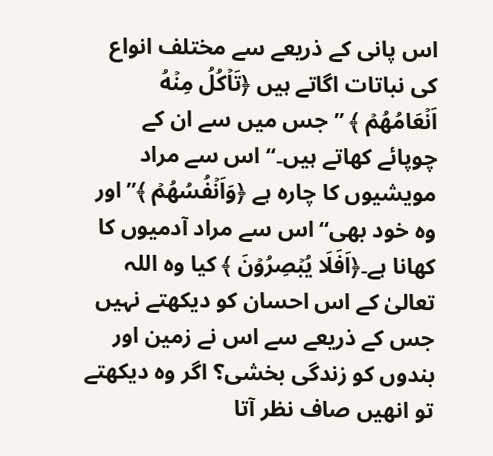اس پانی کے ذریعے سے مختلف انواع کی نباتات اگاتے ہیں ﴿تَاۡكُلُ مِنۡهُ اَنۡعَامُهُمۡ ﴾ ’’جس میں سے ان کے چوپائے کھاتے ہیں۔‘‘ اس سے مراد مویشیوں کا چارہ ہے ﴿وَاَنۡفُسُهُمۡ ﴾’’اور وہ خود بھی‘‘ اس سے مراد آدمیوں کا کھانا ہے۔﴿اَفَلَا يُبۡصِرُوۡنَ ﴾ کیا وہ اللہ تعالیٰ کے اس احسان کو دیکھتے نہیں جس کے ذریعے سے اس نے زمین اور بندوں کو زندگی بخشی؟ اگر وہ دیکھتے تو انھیں صاف نظر آتا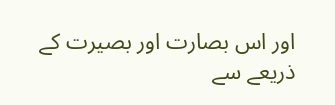اور اس بصارت اور بصیرت کے ذریعے سے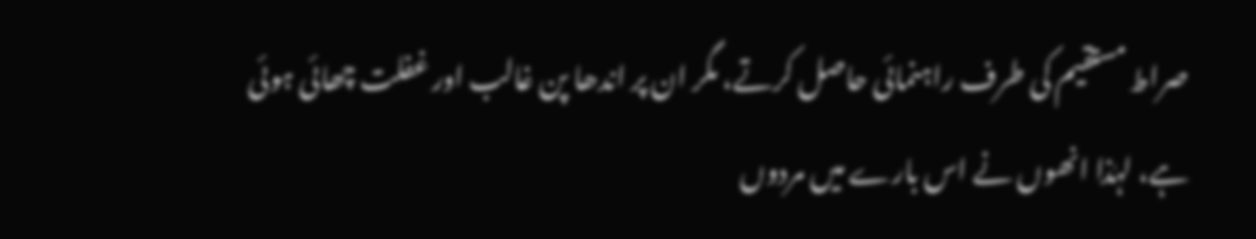صراط مستقیم کی طرف راہنمائی حاصل کرتے، مگر ان پر اندھا پن غالب اور غفلت چھائی ہوئی ہے، لہٰذا انھوں نے اس بارے میں مردوں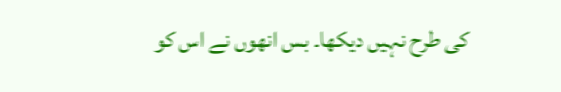کی طرح نہیں دیکھا۔ بس انھوں نے اس کو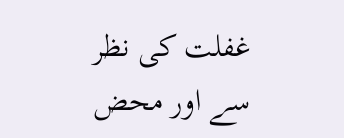غفلت کی نظر سے اور محض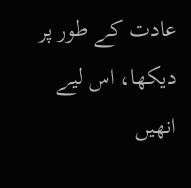عادت کے طور پر دیکھا، اس لیے انھیں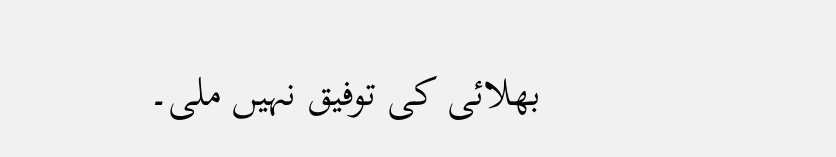بھلائی کی توفیق نہیں ملی۔